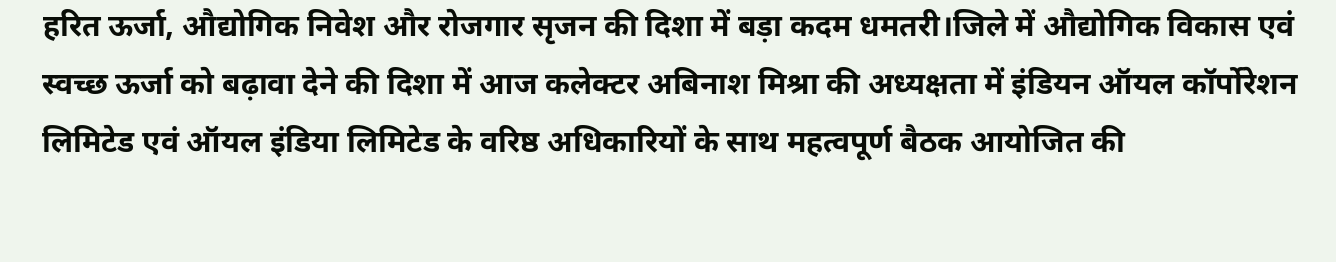हरित ऊर्जा, औद्योगिक निवेश और रोजगार सृजन की दिशा में बड़ा कदम धमतरी।जिले में औद्योगिक विकास एवं स्वच्छ ऊर्जा को बढ़ावा देने की दिशा में आज कलेक्टर अबिनाश मिश्रा की अध्यक्षता में इंडियन ऑयल कॉर्पोरेशन लिमिटेड एवं ऑयल इंडिया लिमिटेड के वरिष्ठ अधिकारियों के साथ महत्वपूर्ण बैठक आयोजित की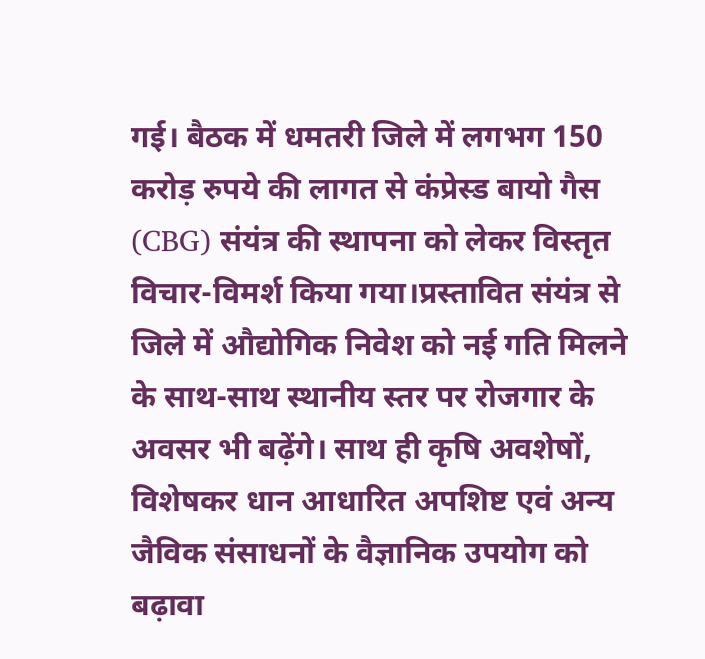गई। बैठक में धमतरी जिले में लगभग 150 करोड़ रुपये की लागत से कंप्रेस्ड बायो गैस (CBG) संयंत्र की स्थापना को लेकर विस्तृत विचार-विमर्श किया गया।प्रस्तावित संयंत्र से जिले में औद्योगिक निवेश को नई गति मिलने के साथ-साथ स्थानीय स्तर पर रोजगार के अवसर भी बढ़ेंगे। साथ ही कृषि अवशेषों, विशेषकर धान आधारित अपशिष्ट एवं अन्य जैविक संसाधनों के वैज्ञानिक उपयोग को बढ़ावा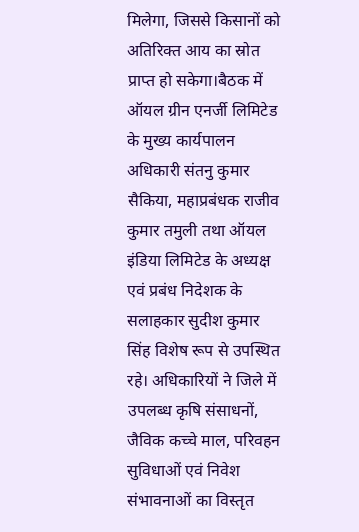मिलेगा, जिससे किसानों को अतिरिक्त आय का स्रोत प्राप्त हो सकेगा।बैठक में ऑयल ग्रीन एनर्जी लिमिटेड के मुख्य कार्यपालन अधिकारी संतनु कुमार सैकिया, महाप्रबंधक राजीव कुमार तमुली तथा ऑयल इंडिया लिमिटेड के अध्यक्ष एवं प्रबंध निदेशक के सलाहकार सुदीश कुमार सिंह विशेष रूप से उपस्थित रहे। अधिकारियों ने जिले में उपलब्ध कृषि संसाधनों, जैविक कच्चे माल, परिवहन सुविधाओं एवं निवेश संभावनाओं का विस्तृत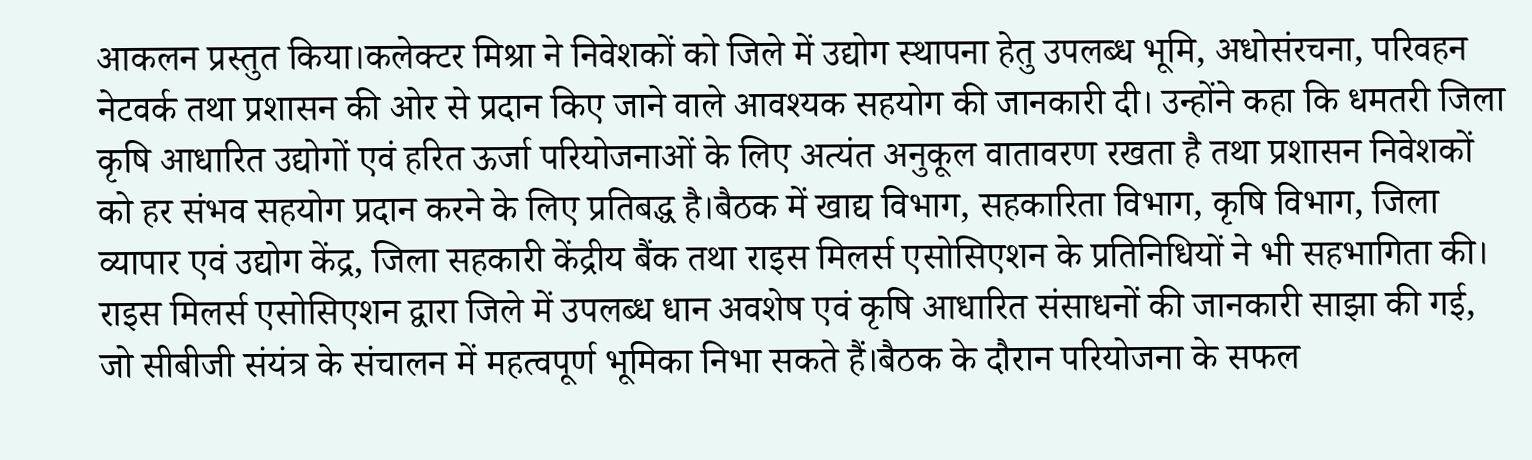आकलन प्रस्तुत किया।कलेक्टर मिश्रा ने निवेशकों को जिले में उद्योग स्थापना हेतु उपलब्ध भूमि, अधोसंरचना, परिवहन नेटवर्क तथा प्रशासन की ओर से प्रदान किए जाने वाले आवश्यक सहयोग की जानकारी दी। उन्होंने कहा कि धमतरी जिला कृषि आधारित उद्योगों एवं हरित ऊर्जा परियोजनाओं के लिए अत्यंत अनुकूल वातावरण रखता है तथा प्रशासन निवेशकों को हर संभव सहयोग प्रदान करने के लिए प्रतिबद्ध है।बैठक में खाद्य विभाग, सहकारिता विभाग, कृषि विभाग, जिला व्यापार एवं उद्योग केंद्र, जिला सहकारी केंद्रीय बैंक तथा राइस मिलर्स एसोसिएशन के प्रतिनिधियों ने भी सहभागिता की। राइस मिलर्स एसोसिएशन द्वारा जिले में उपलब्ध धान अवशेष एवं कृषि आधारित संसाधनों की जानकारी साझा की गई, जो सीबीजी संयंत्र के संचालन में महत्वपूर्ण भूमिका निभा सकते हैं।बैठक के दौरान परियोजना के सफल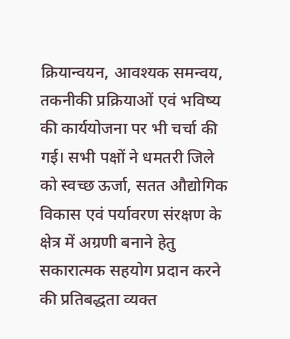क्रियान्वयन, आवश्यक समन्वय, तकनीकी प्रक्रियाओं एवं भविष्य की कार्ययोजना पर भी चर्चा की गई। सभी पक्षों ने धमतरी जिले को स्वच्छ ऊर्जा, सतत औद्योगिक विकास एवं पर्यावरण संरक्षण के क्षेत्र में अग्रणी बनाने हेतु सकारात्मक सहयोग प्रदान करने की प्रतिबद्धता व्यक्त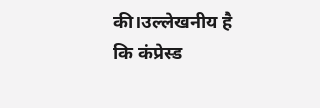की।उल्लेखनीय है कि कंप्रेस्ड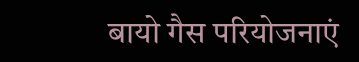बायो गैस परियोजनाएं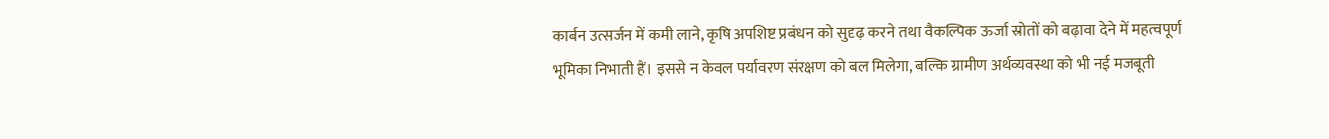कार्बन उत्सर्जन में कमी लाने, कृषि अपशिष्ट प्रबंधन को सुदृढ़ करने तथा वैकल्पिक ऊर्जा स्रोतों को बढ़ावा देने में महत्वपूर्ण भूमिका निभाती हैं। इससे न केवल पर्यावरण संरक्षण को बल मिलेगा, बल्कि ग्रामीण अर्थव्यवस्था को भी नई मजबूती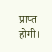प्राप्त होगी।